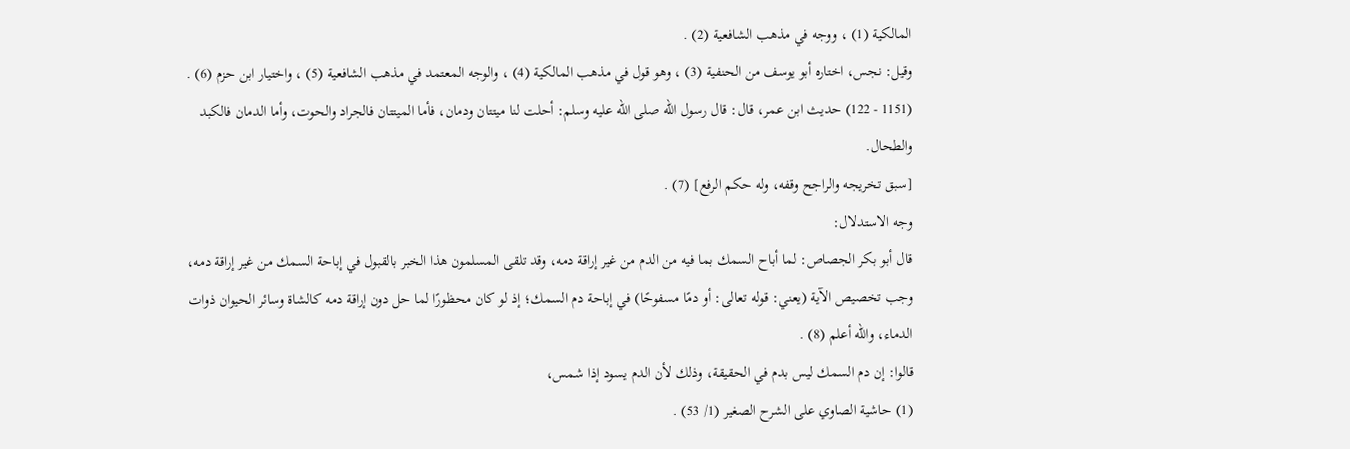المالكية (1) ، ووجه في مذهب الشافعية (2) .
وقيل: نجس، اختاره أبو يوسف من الحنفية (3) ، وهو قول في مذهب المالكية (4) ، والوجه المعتمد في مذهب الشافعية (5) ، واختيار ابن حزم (6) .
(1151 - 122) حديث ابن عمر، قال: قال رسول الله صلى الله عليه وسلم: أحلت لنا ميتتان ودمان، فأما الميتتان فالجراد والحوت، وأما الدمان فالكبد والطحال.
[سبق تخريجه والراجح وقفه، وله حكم الرفع] (7) .
وجه الاستدلال:
قال أبو بكر الجصاص: لما أباح السمك بما فيه من الدم من غير إراقة دمه، وقد تلقى المسلمون هذا الخبر بالقبول في إباحة السمك من غير إراقة دمه، وجب تخصيص الآية (يعني: قوله تعالى: أو دمًا مسفوحًا) في إباحة دم السمك؛ إذ لو كان محظورًا لما حل دون إراقة دمه كالشاة وسائر الحيوان ذوات الدماء، والله أعلم (8) .
قالوا: إن دم السمك ليس بدم في الحقيقة، وذلك لأن الدم يسود إذا شمس،
(1) حاشية الصاوي على الشرح الصغير (1/ 53) .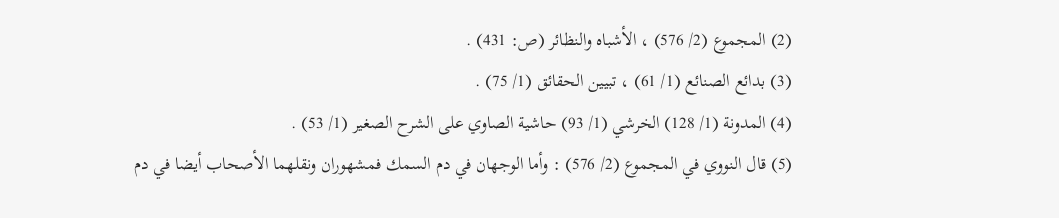(2) المجموع (2/ 576) ، الأشباه والنظائر (ص: 431) .
(3) بدائع الصنائع (1/ 61) ، تبيين الحقائق (1/ 75) .
(4) المدونة (1/ 128) الخرشي (1/ 93) حاشية الصاوي على الشرح الصغير (1/ 53) .
(5) قال النووي في المجموع (2/ 576) : وأما الوجهان في دم السمك فمشهوران ونقلهما الأصحاب أيضا في دم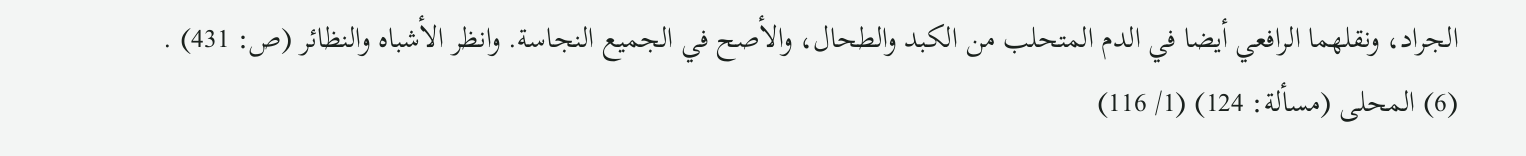الجراد، ونقلهما الرافعي أيضا في الدم المتحلب من الكبد والطحال، والأصح في الجميع النجاسة. وانظر الأشباه والنظائر (ص: 431) .
(6) المحلى (مسألة: 124) (1/ 116)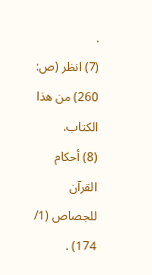.
(7) انظر (ص: 260) من هذا الكتاب.
(8) أحكام القرآن للجصاص (1/ 174) .